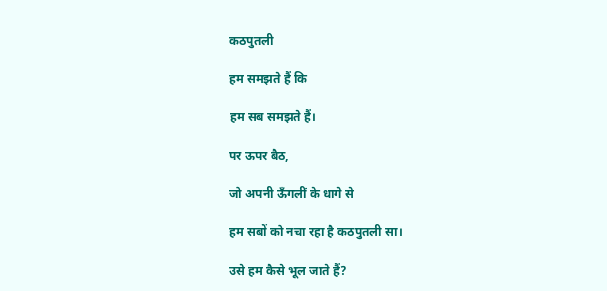कठपुतली

हम समझते हैं कि

हम सब समझते हैं।

पर ऊपर बैठ,

जो अपनी ऊँगलीं के धागे से

हम सबों को नचा रहा है कठपुतली सा।

उसे हम कैसे भूल जाते हैं?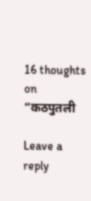16 thoughts on “कठपुतली

Leave a reply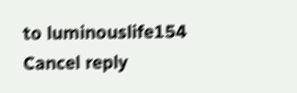to luminouslife154 Cancel reply